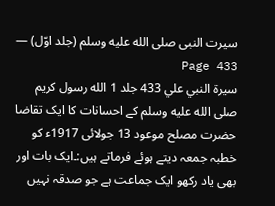سیرت النبی صلى الله عليه وسلم (جلد اوّل) — Page 433
سيرة النبي علي 433 جلد 1 الله رسول کریم صلى الله عليه وسلم کے احسانات کا ایک تقاضا حضرت مصلح موعود 13 جولائی 1917ء کو خطبہ جمعہ دیتے ہوئے فرماتے ہیں:۔ایک بات اور بھی یاد رکھو ایک جماعت ہے جو صدقہ نہیں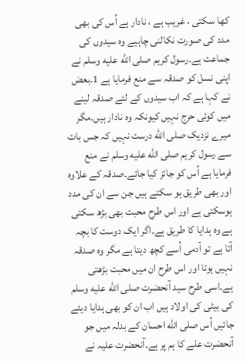کھا سکتی ، غریب ہے ، نادار ہے اُس کی بھی مدد کی صورت نکالنی چاہیے وہ سیدوں کی جماعت ہے۔رسول کریم صلى الله عليه وسلم نے اپنی نسل کو صدقہ سے منع فرمایا ہے 1۔بعض نے کہا ہے کہ اب سیدوں کے لئے صدقہ لینے میں کوئی حرج نہیں کیونکہ وہ نادار ہیں۔مگر میرے نزدیک صلى الله درست نہیں کہ جس بات سے رسول کریم صلى الله عليه وسلم نے منع فرمایا ہے اُس کو جائز کیا جائے۔صدقہ کے علاوہ اور بھی طریق ہو سکتے ہیں جن سے ان کی مدد ہوسکتی ہے اور اس طرح محبت بھی بڑھ سکتی ہے وہ ہدایا کا طریق ہے۔اگر ایک دوست کا بچہ آتا ہے تو آدمی اُسے کچھ دیتا ہے مگر وہ صدقہ نہیں ہوتا اور اس طرح ان میں محبت بڑھتی ہے۔اسی طرح سید آنحضرت صلى الله عليه وسلم کی بیٹی کی اولاد ہیں اب ان کو بھی ہدایا دیئے جائیں اُس صلى الله احسان کے بدلہ میں جو آنحضرت علے کا ہم پر ہے۔آنحضرت علیہ نے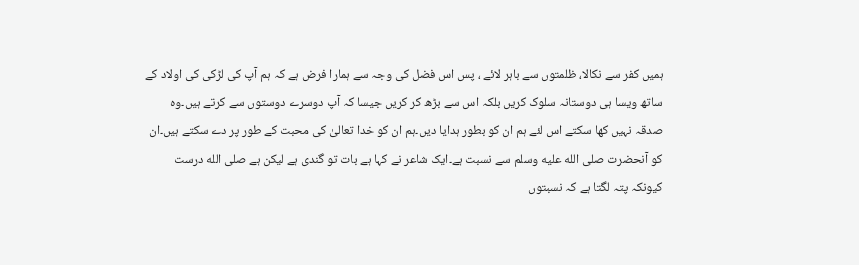ہمیں کفر سے نکالا، ظلمتوں سے باہر لائے ، پس اس فضل کی وجہ سے ہمارا فرض ہے کہ ہم آپ کی لڑکی کی اولاد کے ساتھ ویسا ہی دوستانہ سلوک کریں بلکہ اس سے بڑھ کر کریں جیسا کہ آپ دوسرے دوستوں سے کرتے ہیں۔وہ صدقہ نہیں کھا سکتے اس لئے ہم ان کو بطور ہدایا دیں۔ہم ان کو خدا تعالیٰ کی محبت کے طور پر دے سکتے ہیں۔ان کو آنحضرت صلى الله عليه وسلم سے نسبت ہے۔ایک شاعر نے کہا ہے بات تو گندی ہے لیکن ہے صلى الله درست کیونکہ پتہ لگتا ہے کہ نسبتوں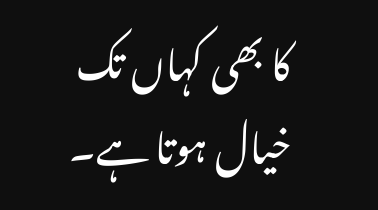کا بھی کہاں تک خیال ہوتا ہے۔